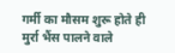गर्मी का मौसम शुरू होते ही मुर्रा भैंस पालने वाले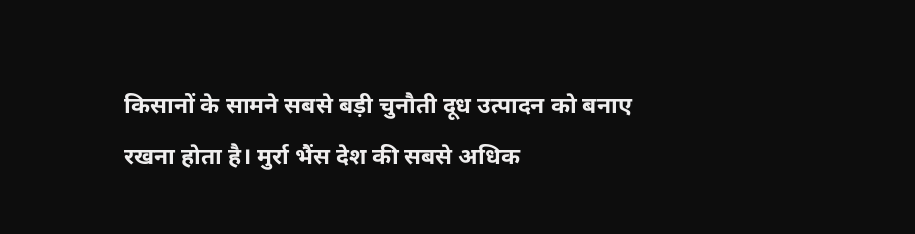किसानों के सामने सबसे बड़ी चुनौती दूध उत्पादन को बनाए रखना होता है। मुर्रा भैंस देश की सबसे अधिक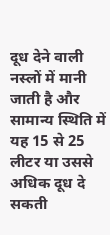दूध देने वाली नस्लों में मानी जाती है और सामान्य स्थिति में यह 15 से 25 लीटर या उससे अधिक दूध दे सकती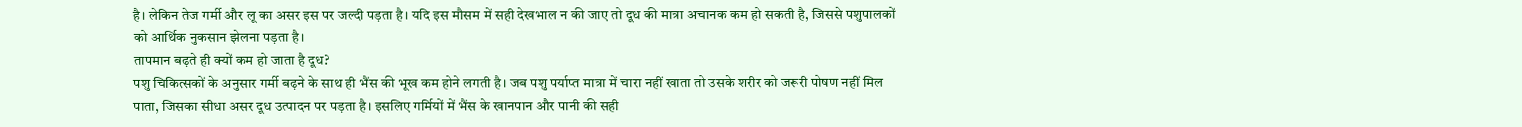है। लेकिन तेज गर्मी और लू का असर इस पर जल्दी पड़ता है। यदि इस मौसम में सही देखभाल न की जाए तो दूध की मात्रा अचानक कम हो सकती है, जिससे पशुपालकों को आर्थिक नुकसान झेलना पड़ता है।
तापमान बढ़ते ही क्यों कम हो जाता है दूध?
पशु चिकित्सकों के अनुसार गर्मी बढ़ने के साथ ही भैंस की भूख कम होने लगती है। जब पशु पर्याप्त मात्रा में चारा नहीं खाता तो उसके शरीर को जरूरी पोषण नहीं मिल पाता, जिसका सीधा असर दूध उत्पादन पर पड़ता है। इसलिए गर्मियों में भैंस के खानपान और पानी की सही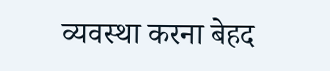व्यवस्था करना बेहद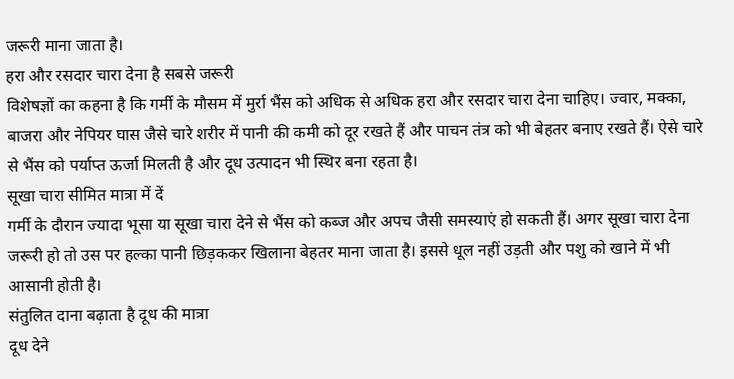जरूरी माना जाता है।
हरा और रसदार चारा देना है सबसे जरूरी
विशेषज्ञों का कहना है कि गर्मी के मौसम में मुर्रा भैंस को अधिक से अधिक हरा और रसदार चारा देना चाहिए। ज्वार, मक्का, बाजरा और नेपियर घास जैसे चारे शरीर में पानी की कमी को दूर रखते हैं और पाचन तंत्र को भी बेहतर बनाए रखते हैं। ऐसे चारे से भैंस को पर्याप्त ऊर्जा मिलती है और दूध उत्पादन भी स्थिर बना रहता है।
सूखा चारा सीमित मात्रा में दें
गर्मी के दौरान ज्यादा भूसा या सूखा चारा देने से भैंस को कब्ज और अपच जैसी समस्याएं हो सकती हैं। अगर सूखा चारा देना जरूरी हो तो उस पर हल्का पानी छिड़ककर खिलाना बेहतर माना जाता है। इससे धूल नहीं उड़ती और पशु को खाने में भी आसानी होती है।
संतुलित दाना बढ़ाता है दूध की मात्रा
दूध देने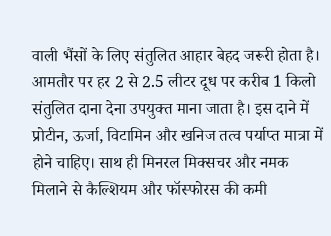वाली भैंसों के लिए संतुलित आहार बेहद जरूरी होता है। आमतौर पर हर 2 से 2.5 लीटर दूध पर करीब 1 किलो संतुलित दाना देना उपयुक्त माना जाता है। इस दाने में प्रोटीन, ऊर्जा, विटामिन और खनिज तत्व पर्याप्त मात्रा में होने चाहिए। साथ ही मिनरल मिक्सचर और नमक मिलाने से कैल्शियम और फॉस्फोरस की कमी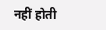नहीं होती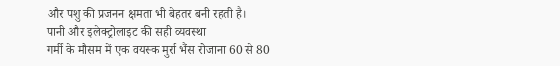और पशु की प्रजनन क्षमता भी बेहतर बनी रहती है।
पानी और इलेक्ट्रोलाइट की सही व्यवस्था
गर्मी के मौसम में एक वयस्क मुर्रा भैंस रोजाना 60 से 80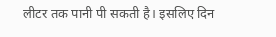लीटर तक पानी पी सकती है। इसलिए दिन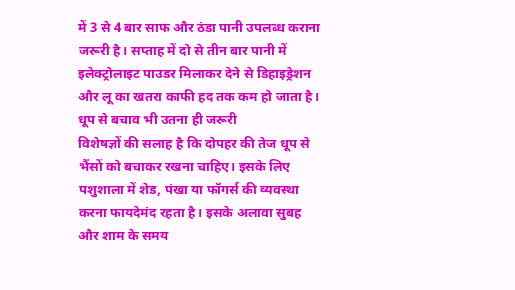में 3 से 4 बार साफ और ठंडा पानी उपलब्ध कराना जरूरी है। सप्ताह में दो से तीन बार पानी में इलेक्ट्रोलाइट पाउडर मिलाकर देने से डिहाइड्रेशन और लू का खतरा काफी हद तक कम हो जाता है।
धूप से बचाव भी उतना ही जरूरी
विशेषज्ञों की सलाह है कि दोपहर की तेज धूप से भैंसों को बचाकर रखना चाहिए। इसके लिए पशुशाला में शेड, पंखा या फॉगर्स की व्यवस्था करना फायदेमंद रहता है। इसके अलावा सुबह और शाम के समय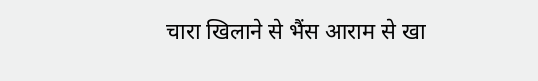चारा खिलाने से भैंस आराम से खा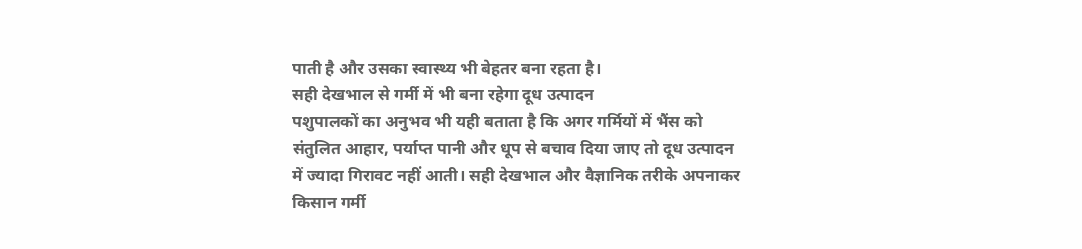पाती है और उसका स्वास्थ्य भी बेहतर बना रहता है।
सही देखभाल से गर्मी में भी बना रहेगा दूध उत्पादन
पशुपालकों का अनुभव भी यही बताता है कि अगर गर्मियों में भैंस को संतुलित आहार, पर्याप्त पानी और धूप से बचाव दिया जाए तो दूध उत्पादन में ज्यादा गिरावट नहीं आती। सही देखभाल और वैज्ञानिक तरीके अपनाकर किसान गर्मी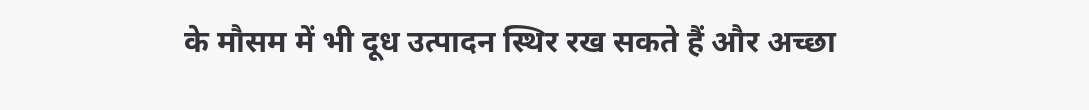के मौसम में भी दूध उत्पादन स्थिर रख सकते हैं और अच्छा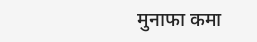मुनाफा कमा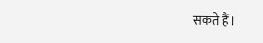सकते हैं।